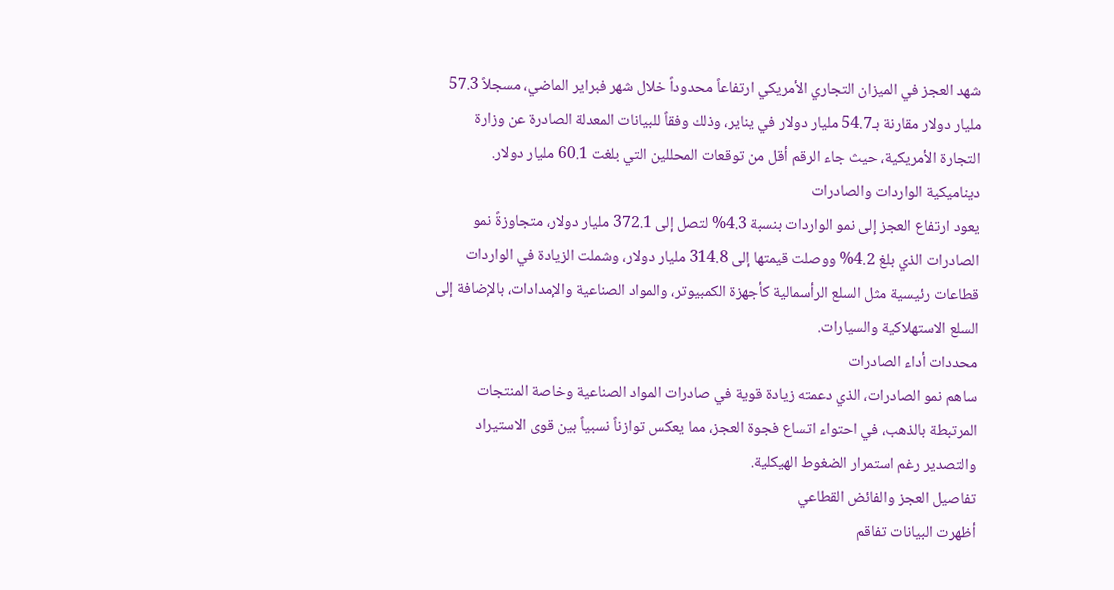شهد العجز في الميزان التجاري الأمريكي ارتفاعاً محدوداً خلال شهر فبراير الماضي، مسجلاً 57.3 مليار دولار مقارنة بـ54.7 مليار دولار في يناير، وذلك وفقاً للبيانات المعدلة الصادرة عن وزارة التجارة الأمريكية، حيث جاء الرقم أقل من توقعات المحللين التي بلغت 60.1 مليار دولار.
ديناميكية الواردات والصادرات
يعود ارتفاع العجز إلى نمو الواردات بنسبة 4.3% لتصل إلى 372.1 مليار دولار، متجاوزةً نمو الصادرات الذي بلغ 4.2% ووصلت قيمتها إلى 314.8 مليار دولار، وشملت الزيادة في الواردات قطاعات رئيسية مثل السلع الرأسمالية كأجهزة الكمبيوتر، والمواد الصناعية والإمدادات، بالإضافة إلى السلع الاستهلاكية والسيارات.
محددات أداء الصادرات
ساهم نمو الصادرات، الذي دعمته زيادة قوية في صادرات المواد الصناعية وخاصة المنتجات المرتبطة بالذهب، في احتواء اتساع فجوة العجز، مما يعكس توازناً نسبياً بين قوى الاستيراد والتصدير رغم استمرار الضغوط الهيكلية.
تفاصيل العجز والفائض القطاعي
أظهرت البيانات تفاقم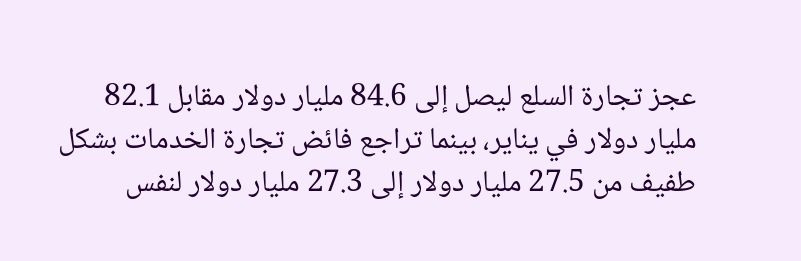عجز تجارة السلع ليصل إلى 84.6 مليار دولار مقابل 82.1 مليار دولار في يناير، بينما تراجع فائض تجارة الخدمات بشكل طفيف من 27.5 مليار دولار إلى 27.3 مليار دولار لنفس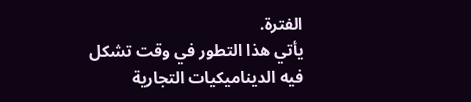الفترة.
يأتي هذا التطور في وقت تشكل فيه الديناميكيات التجارية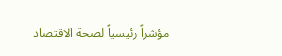مؤشراً رئيسياً لصحة الاقتصاد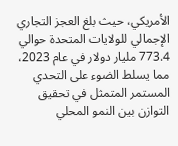الأمريكي، حيث بلغ العجز التجاري الإجمالي للولايات المتحدة حوالي 773.4 مليار دولار في عام 2023، مما يسلط الضوء على التحدي المستمر المتمثل في تحقيق التوازن بين النمو المحلي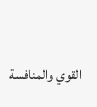القوي والمنافسة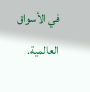في الأسواق العالمية.